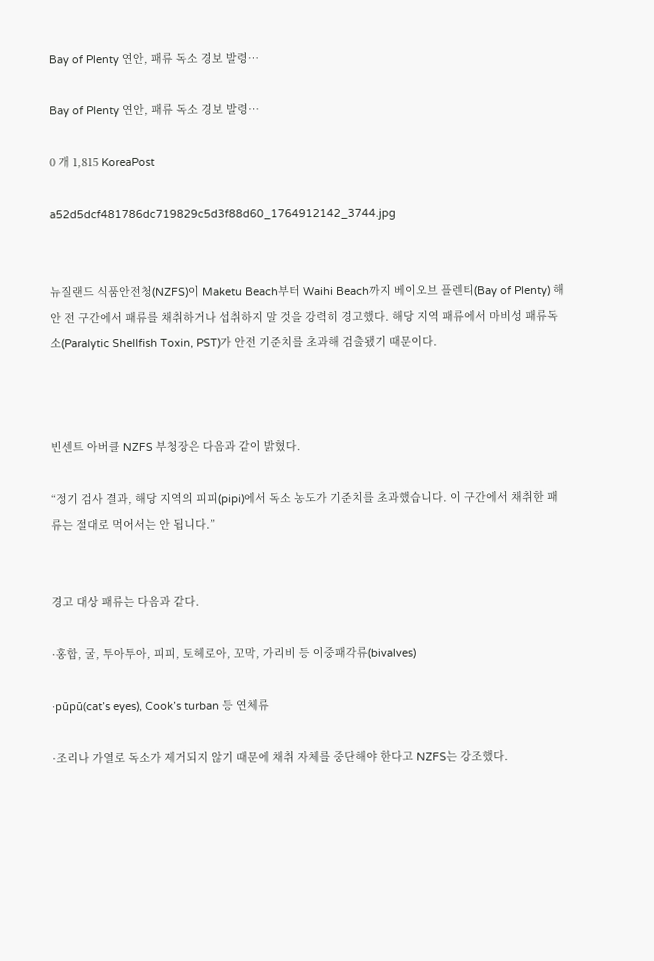Bay of Plenty 연안, 패류 독소 경보 발령…

Bay of Plenty 연안, 패류 독소 경보 발령…

0 개 1,815 KoreaPost

a52d5dcf481786dc719829c5d3f88d60_1764912142_3744.jpg


뉴질랜드 식품안전청(NZFS)이 Maketu Beach부터 Waihi Beach까지 베이오브 플렌티(Bay of Plenty) 해안 전 구간에서 패류를 채취하거나 섭취하지 말 것을 강력히 경고했다. 해당 지역 패류에서 마비성 패류독소(Paralytic Shellfish Toxin, PST)가 안전 기준치를 초과해 검출됐기 때문이다.



빈센트 아버클 NZFS 부청장은 다음과 같이 밝혔다.

“정기 검사 결과, 해당 지역의 피피(pipi)에서 독소 농도가 기준치를 초과했습니다. 이 구간에서 채취한 패류는 절대로 먹어서는 안 됩니다.”


경고 대상 패류는 다음과 같다.

·홍합, 굴, 투아투아, 피피, 토헤로아, 꼬막, 가리비 등 이중패각류(bivalves)

·pūpū(cat’s eyes), Cook’s turban 등 연체류

·조리나 가열로 독소가 제거되지 않기 때문에 채취 자체를 중단해야 한다고 NZFS는 강조했다.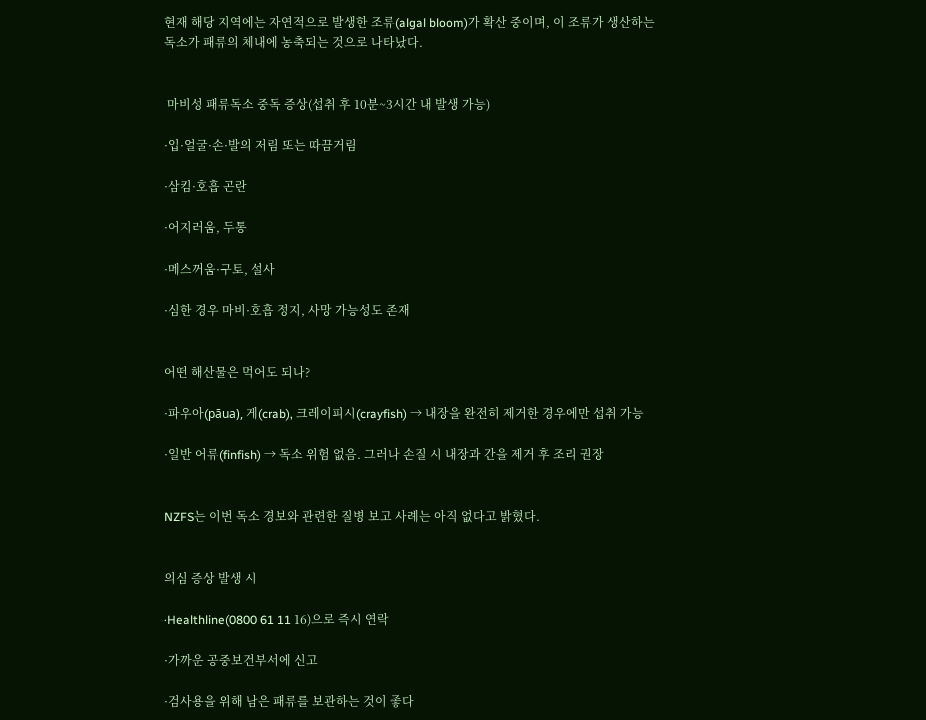현재 해당 지역에는 자연적으로 발생한 조류(algal bloom)가 확산 중이며, 이 조류가 생산하는 독소가 패류의 체내에 농축되는 것으로 나타났다.


 마비성 패류독소 중독 증상(섭취 후 10분~3시간 내 발생 가능)

·입·얼굴·손·발의 저림 또는 따끔거림

·삼킴·호흡 곤란

·어지러움, 두통

·메스꺼움·구토, 설사

·심한 경우 마비·호흡 정지, 사망 가능성도 존재


어떤 해산물은 먹어도 되나?

·파우아(pāua), 게(crab), 크레이피시(crayfish) → 내장을 완전히 제거한 경우에만 섭취 가능

·일반 어류(finfish) → 독소 위험 없음. 그러나 손질 시 내장과 간을 제거 후 조리 권장


NZFS는 이번 독소 경보와 관련한 질병 보고 사례는 아직 없다고 밝혔다.


의심 증상 발생 시

·Healthline(0800 61 11 16)으로 즉시 연락

·가까운 공중보건부서에 신고

·검사용을 위해 남은 패류를 보관하는 것이 좋다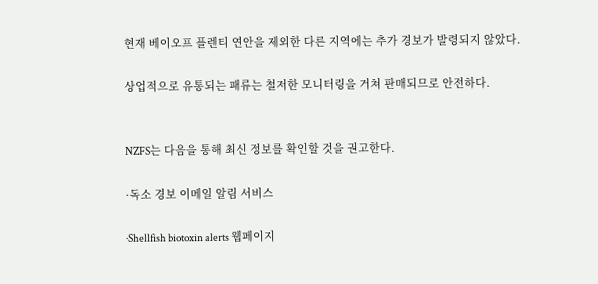현재 베이오프 플렌티 연안을 제외한 다른 지역에는 추가 경보가 발령되지 않았다.

상업적으로 유통되는 패류는 철저한 모니터링을 거쳐 판매되므로 안전하다.


NZFS는 다음을 통해 최신 정보를 확인할 것을 권고한다.

·독소 경보 이메일 알림 서비스

·Shellfish biotoxin alerts 웹페이지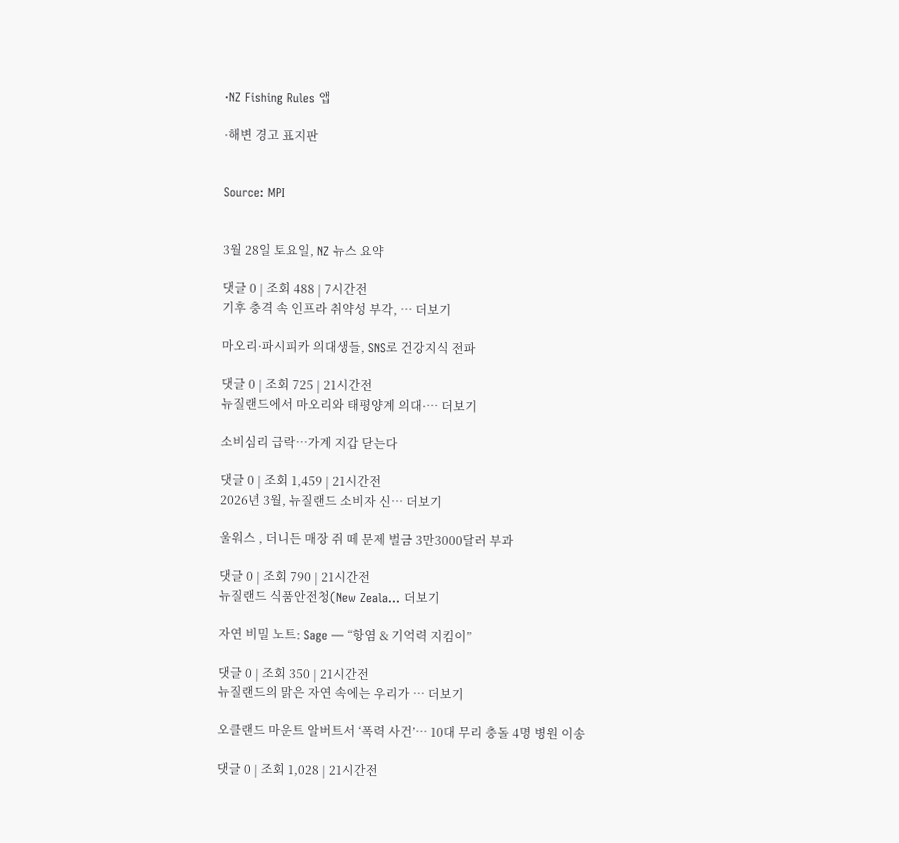·NZ Fishing Rules 앱

·해변 경고 표지판


Source: MPI


3월 28일 토요일, NZ 뉴스 요약

댓글 0 | 조회 488 | 7시간전
기후 충격 속 인프라 취약성 부각, … 더보기

마오리·파시피카 의대생들, SNS로 건강지식 전파

댓글 0 | 조회 725 | 21시간전
뉴질랜드에서 마오리와 태평양계 의대·… 더보기

소비심리 급락…가계 지갑 닫는다

댓글 0 | 조회 1,459 | 21시간전
2026년 3월, 뉴질랜드 소비자 신… 더보기

울워스 , 더니든 매장 쥐 떼 문제 벌금 3만3000달러 부과

댓글 0 | 조회 790 | 21시간전
뉴질랜드 식품안전청(New Zeala… 더보기

자연 비밀 노트: Sage — “항염 & 기억력 지킴이”

댓글 0 | 조회 350 | 21시간전
뉴질랜드의 맑은 자연 속에는 우리가 … 더보기

오클랜드 마운트 알버트서 ‘폭력 사건’… 10대 무리 충돌 4명 병원 이송

댓글 0 | 조회 1,028 | 21시간전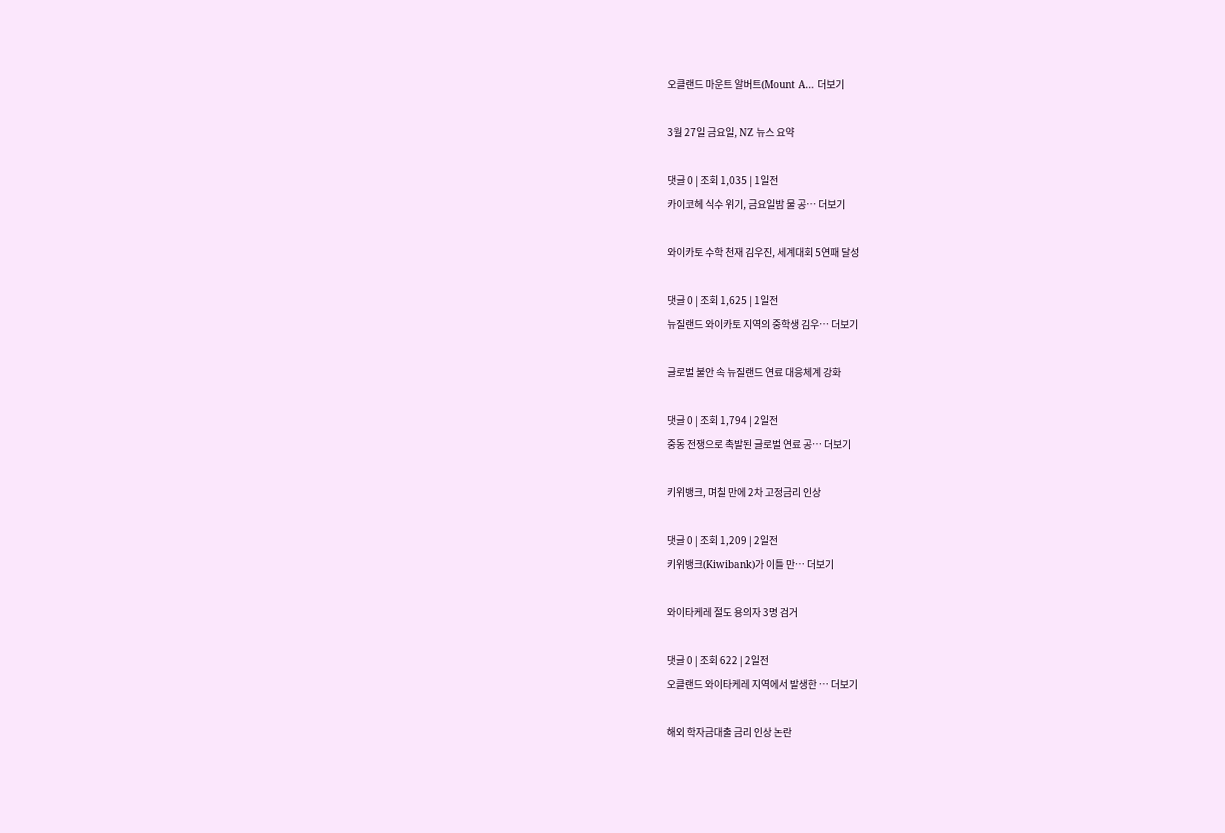오클랜드 마운트 알버트(Mount A… 더보기

3월 27일 금요일, NZ 뉴스 요약

댓글 0 | 조회 1,035 | 1일전
카이코헤 식수 위기, 금요일밤 물 공… 더보기

와이카토 수학 천재 김우진, 세계대회 5연패 달성

댓글 0 | 조회 1,625 | 1일전
뉴질랜드 와이카토 지역의 중학생 김우… 더보기

글로벌 불안 속 뉴질랜드 연료 대응체계 강화

댓글 0 | 조회 1,794 | 2일전
중동 전쟁으로 촉발된 글로벌 연료 공… 더보기

키위뱅크, 며칠 만에 2차 고정금리 인상

댓글 0 | 조회 1,209 | 2일전
키위뱅크(Kiwibank)가 이틀 만… 더보기

와이타케레 절도 용의자 3명 검거

댓글 0 | 조회 622 | 2일전
오클랜드 와이타케레 지역에서 발생한 … 더보기

해외 학자금대출 금리 인상 논란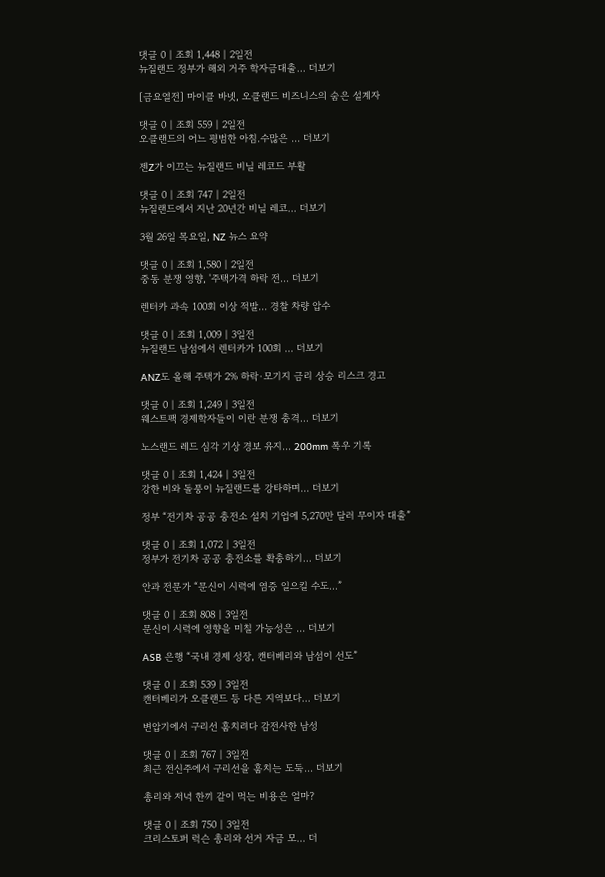댓글 0 | 조회 1,448 | 2일전
뉴질랜드 정부가 해외 거주 학자금대출… 더보기

[금요열전] 마이클 바넷, 오클랜드 비즈니스의 숨은 설계자

댓글 0 | 조회 559 | 2일전
오클랜드의 어느 평범한 아침.수많은 … 더보기

젠Z가 이끄는 뉴질랜드 비닐 레코드 부활

댓글 0 | 조회 747 | 2일전
뉴질랜드에서 지난 20년간 비닐 레코… 더보기

3월 26일 목요일, NZ 뉴스 요약

댓글 0 | 조회 1,580 | 2일전
중동 분쟁 영향, '주택가격 하락 전… 더보기

렌터카 과속 100회 이상 적발… 경찰 차량 압수

댓글 0 | 조회 1,009 | 3일전
뉴질랜드 남섬에서 렌터카가 100회 … 더보기

ANZ도 올해 주택가 2% 하락·모기지 금리 상승 리스크 경고

댓글 0 | 조회 1,249 | 3일전
웨스트팩 경제학자들이 이란 분쟁 충격… 더보기

노스랜드 레드 심각 기상 경보 유지… 200mm 폭우 기록

댓글 0 | 조회 1,424 | 3일전
강한 비와 돌풍이 뉴질랜드를 강타하며… 더보기

정부 “전기차 공공 충전소 설치 기업에 5,270만 달러 무이자 대출”

댓글 0 | 조회 1,072 | 3일전
정부가 전기차 공공 충전소를 확충하기… 더보기

안과 전문가 “문신이 시력에 염증 일으킬 수도…”

댓글 0 | 조회 808 | 3일전
문신이 시력에 영향을 미칠 가능성은 … 더보기

ASB 은행 “국내 경제 성장, 캔터베리와 남섬이 선도”

댓글 0 | 조회 539 | 3일전
캔터베리가 오클랜드 등 다른 지역보다… 더보기

변압기에서 구리선 훔치려다 감전사한 남성

댓글 0 | 조회 767 | 3일전
최근 전신주에서 구리선을 훔치는 도둑… 더보기

총리와 저녁 한끼 같이 먹는 비용은 얼마?

댓글 0 | 조회 750 | 3일전
크리스토퍼 럭슨 총리와 선거 자금 모… 더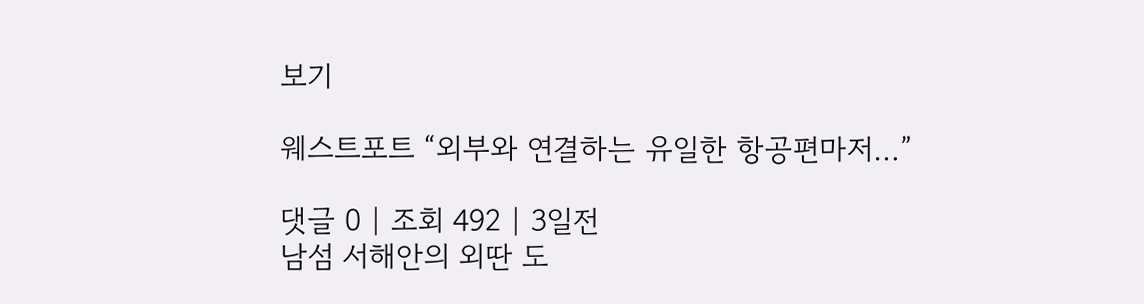보기

웨스트포트 “외부와 연결하는 유일한 항공편마저…”

댓글 0 | 조회 492 | 3일전
남섬 서해안의 외딴 도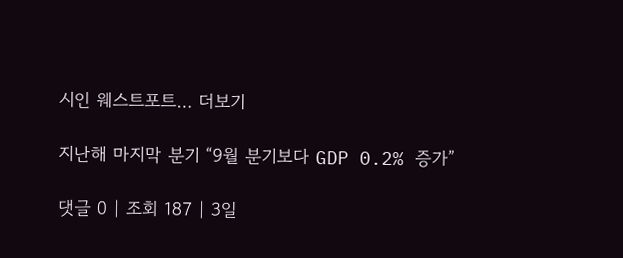시인 웨스트포트… 더보기

지난해 마지막 분기 “9월 분기보다 GDP 0.2% 증가”

댓글 0 | 조회 187 | 3일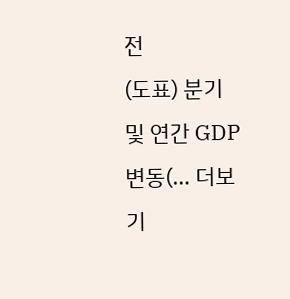전
(도표) 분기 및 연간 GDP 변동(… 더보기